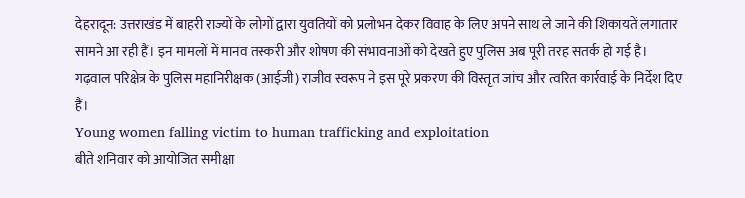देहरादून: उत्तराखंड में बाहरी राज्यों के लोगों द्वारा युवतियों को प्रलोभन देकर विवाह के लिए अपने साथ ले जाने की शिकायतें लगातार सामने आ रही हैं। इन मामलों में मानव तस्करी और शोषण की संभावनाओं को देखते हुए पुलिस अब पूरी तरह सतर्क हो गई है। गढ़वाल परिक्षेत्र के पुलिस महानिरीक्षक (आईजी) राजीव स्वरूप ने इस पूरे प्रकरण की विस्तृत जांच और त्वरित कार्रवाई के निर्देश दिए हैं।
Young women falling victim to human trafficking and exploitation
बीते शनिवार को आयोजित समीक्षा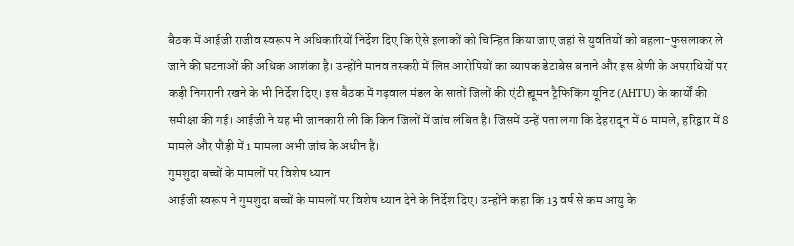बैठक में आईजी राजीव स्वरूप ने अधिकारियों निर्देश दिए कि ऐसे इलाकों को चिन्हित किया जाए जहां से युवतियों को बहला-फुसलाकर ले जाने की घटनाओं की अधिक आशंका है। उन्होंने मानव तस्करी में लिप्त आरोपियों का व्यापक डेटाबेस बनाने और इस श्रेणी के अपराधियों पर कड़ी निगरानी रखने के भी निर्देश दिए। इस बैठक में गढ़वाल मंडल के सातों जिलों की एंटी ह्यूमन ट्रैफिकिंग यूनिट (AHTU) के कार्यों की समीक्षा की गई। आईजी ने यह भी जानकारी ली कि किन जिलों में जांच लंबित है। जिसमें उन्हें पता लगा कि देहरादून में 6 मामले, हरिद्वार में 8 मामले और पौड़ी में 1 मामला अभी जांच के अधीन है।
गुमशुदा बच्चों के मामलों पर विशेष ध्यान
आईजी स्वरूप ने गुमशुदा बच्चों के मामलों पर विशेष ध्यान देने के निर्देश दिए। उन्होंने कहा कि 13 वर्ष से कम आयु के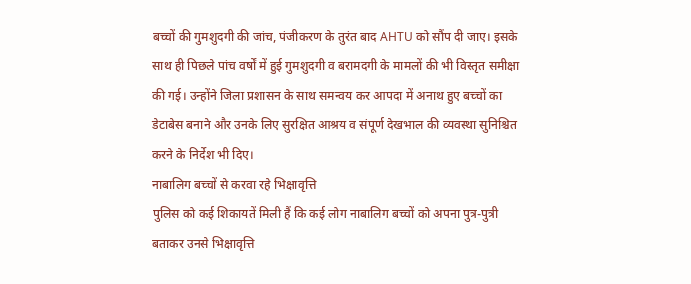बच्चों की गुमशुदगी की जांच, पंजीकरण के तुरंत बाद AHTU को सौंप दी जाए। इसके साथ ही पिछले पांच वर्षों में हुई गुमशुदगी व बरामदगी के मामलों की भी विस्तृत समीक्षा की गई। उन्होंने जिला प्रशासन के साथ समन्वय कर आपदा में अनाथ हुए बच्चों का डेटाबेस बनाने और उनके लिए सुरक्षित आश्रय व संपूर्ण देखभाल की व्यवस्था सुनिश्चित करने के निर्देश भी दिए।
नाबालिग बच्चों से करवा रहे भिक्षावृत्ति
पुलिस को कई शिकायतें मिली हैं कि कई लोग नाबालिग बच्चों को अपना पुत्र-पुत्री बताकर उनसे भिक्षावृत्ति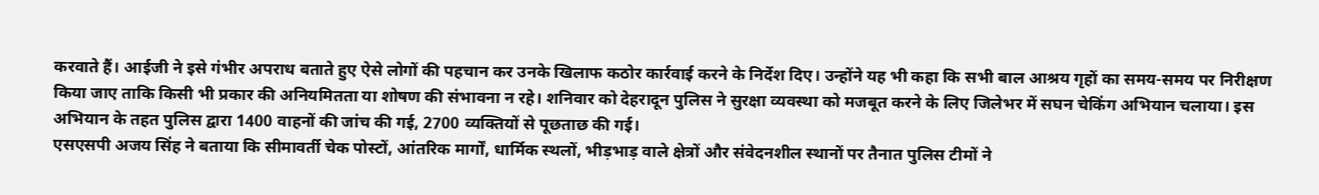करवाते हैं। आईजी ने इसे गंभीर अपराध बताते हुए ऐसे लोगों की पहचान कर उनके खिलाफ कठोर कार्रवाई करने के निर्देश दिए। उन्होंने यह भी कहा कि सभी बाल आश्रय गृहों का समय-समय पर निरीक्षण किया जाए ताकि किसी भी प्रकार की अनियमितता या शोषण की संभावना न रहे। शनिवार को देहरादून पुलिस ने सुरक्षा व्यवस्था को मजबूत करने के लिए जिलेभर में सघन चेकिंग अभियान चलाया। इस अभियान के तहत पुलिस द्वारा 1400 वाहनों की जांच की गई, 2700 व्यक्तियों से पूछताछ की गई।
एसएसपी अजय सिंह ने बताया कि सीमावर्ती चेक पोस्टों, आंतरिक मार्गों, धार्मिक स्थलों, भीड़भाड़ वाले क्षेत्रों और संवेदनशील स्थानों पर तैनात पुलिस टीमों ने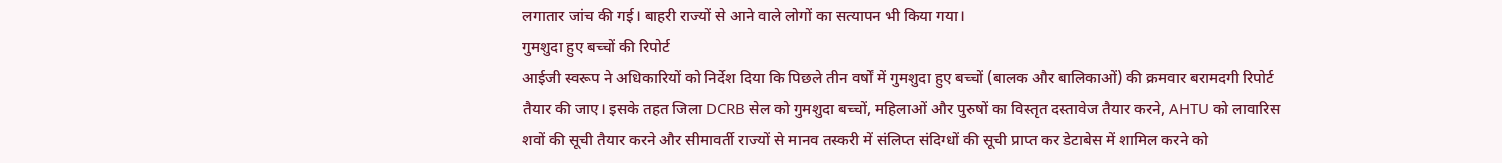लगातार जांच की गई। बाहरी राज्यों से आने वाले लोगों का सत्यापन भी किया गया।
गुमशुदा हुए बच्चों की रिपोर्ट
आईजी स्वरूप ने अधिकारियों को निर्देश दिया कि पिछले तीन वर्षों में गुमशुदा हुए बच्चों (बालक और बालिकाओं) की क्रमवार बरामदगी रिपोर्ट तैयार की जाए। इसके तहत जिला DCRB सेल को गुमशुदा बच्चों, महिलाओं और पुरुषों का विस्तृत दस्तावेज तैयार करने, AHTU को लावारिस शवों की सूची तैयार करने और सीमावर्ती राज्यों से मानव तस्करी में संलिप्त संदिग्धों की सूची प्राप्त कर डेटाबेस में शामिल करने को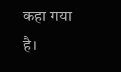कहा गया है।